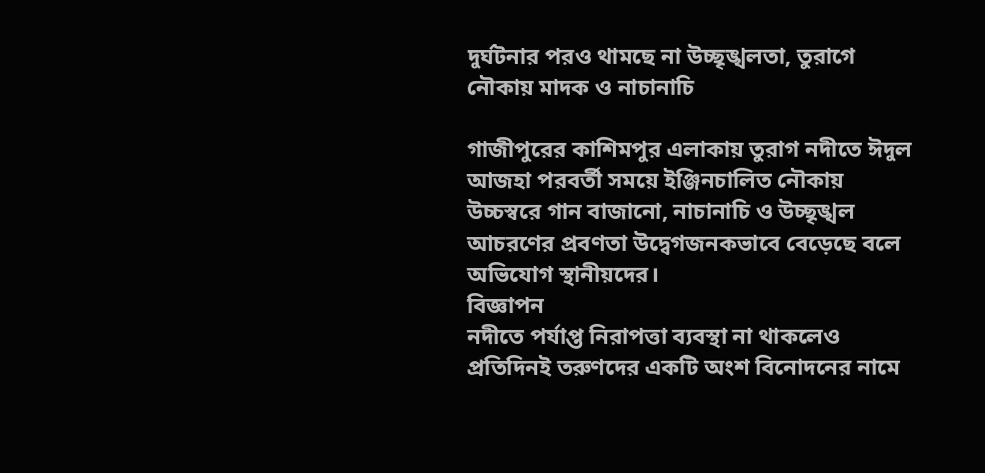দুর্ঘটনার পরও থামছে না উচ্ছৃঙ্খলতা, তুরাগে নৌকায় মাদক ও নাচানাচি

গাজীপুরের কাশিমপুর এলাকায় তুরাগ নদীতে ঈদুল আজহা পরবর্তী সময়ে ইঞ্জিনচালিত নৌকায় উচ্চস্বরে গান বাজানো, নাচানাচি ও উচ্ছৃঙ্খল আচরণের প্রবণতা উদ্বেগজনকভাবে বেড়েছে বলে অভিযোগ স্থানীয়দের।
বিজ্ঞাপন
নদীতে পর্যাপ্ত নিরাপত্তা ব্যবস্থা না থাকলেও প্রতিদিনই তরুণদের একটি অংশ বিনোদনের নামে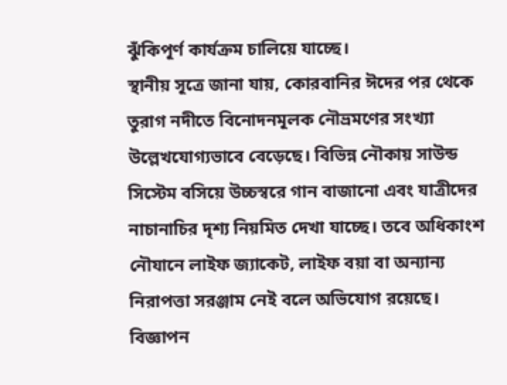ঝুঁকিপূর্ণ কার্যক্রম চালিয়ে যাচ্ছে।
স্থানীয় সূত্রে জানা যায়, কোরবানির ঈদের পর থেকে তুরাগ নদীতে বিনোদনমূলক নৌভ্রমণের সংখ্যা উল্লেখযোগ্যভাবে বেড়েছে। বিভিন্ন নৌকায় সাউন্ড সিস্টেম বসিয়ে উচ্চস্বরে গান বাজানো এবং যাত্রীদের নাচানাচির দৃশ্য নিয়মিত দেখা যাচ্ছে। তবে অধিকাংশ নৌযানে লাইফ জ্যাকেট, লাইফ বয়া বা অন্যান্য নিরাপত্তা সরঞ্জাম নেই বলে অভিযোগ রয়েছে।
বিজ্ঞাপন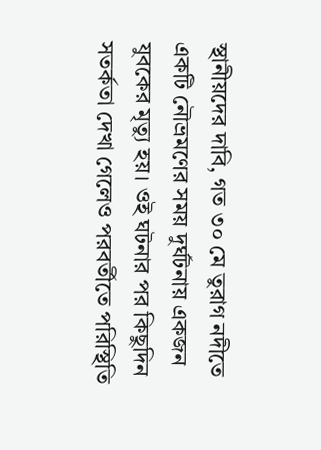স্থানীয়দের দাবি, গত ৩০ মে তুরাগ নদীতে একটি নৌভ্রমণের সময় দুর্ঘটনায় একজন যুবকের মৃত্যু হয়। ওই ঘটনার পর কিছুদিন সতর্কতা দেখা গেলেও পরবর্তীতে পরিস্থিতি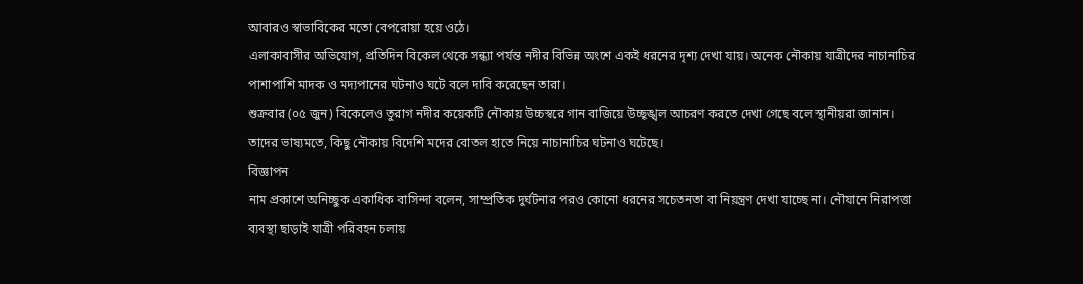আবারও স্বাভাবিকের মতো বেপরোয়া হয়ে ওঠে।
এলাকাবাসীর অভিযোগ, প্রতিদিন বিকেল থেকে সন্ধ্যা পর্যন্ত নদীর বিভিন্ন অংশে একই ধরনের দৃশ্য দেখা যায়। অনেক নৌকায় যাত্রীদের নাচানাচির পাশাপাশি মাদক ও মদ্যপানের ঘটনাও ঘটে বলে দাবি করেছেন তারা।
শুক্রবার (০৫ জুন) বিকেলেও তুরাগ নদীর কয়েকটি নৌকায় উচ্চস্বরে গান বাজিয়ে উচ্ছৃঙ্খল আচরণ করতে দেখা গেছে বলে স্থানীয়রা জানান। তাদের ভাষ্যমতে, কিছু নৌকায় বিদেশি মদের বোতল হাতে নিয়ে নাচানাচির ঘটনাও ঘটেছে।
বিজ্ঞাপন
নাম প্রকাশে অনিচ্ছুক একাধিক বাসিন্দা বলেন, সাম্প্রতিক দুর্ঘটনার পরও কোনো ধরনের সচেতনতা বা নিয়ন্ত্রণ দেখা যাচ্ছে না। নৌযানে নিরাপত্তা ব্যবস্থা ছাড়াই যাত্রী পরিবহন চলায়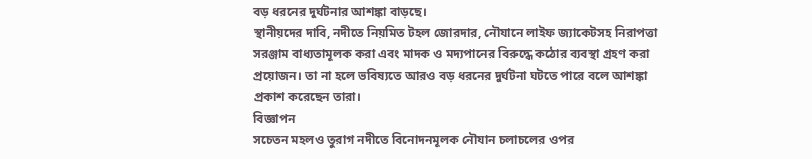বড় ধরনের দুর্ঘটনার আশঙ্কা বাড়ছে।
স্থানীয়দের দাবি, নদীতে নিয়মিত টহল জোরদার, নৌযানে লাইফ জ্যাকেটসহ নিরাপত্তা সরঞ্জাম বাধ্যতামূলক করা এবং মাদক ও মদ্যপানের বিরুদ্ধে কঠোর ব্যবস্থা গ্রহণ করা প্রয়োজন। তা না হলে ভবিষ্যতে আরও বড় ধরনের দুর্ঘটনা ঘটতে পারে বলে আশঙ্কা প্রকাশ করেছেন তারা।
বিজ্ঞাপন
সচেতন মহলও তুরাগ নদীতে বিনোদনমূলক নৌযান চলাচলের ওপর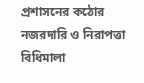প্রশাসনের কঠোর নজরদারি ও নিরাপত্তা বিধিমালা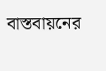বাস্তবায়নের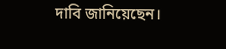দাবি জানিয়েছেন।